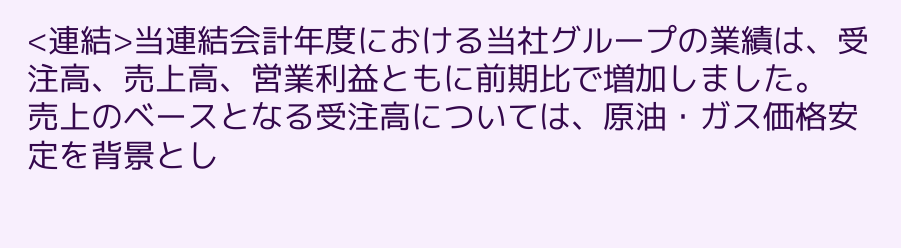<連結>当連結会計年度における当社グループの業績は、受注高、売上高、営業利益ともに前期比で増加しました。
売上のベースとなる受注高については、原油・ガス価格安定を背景とし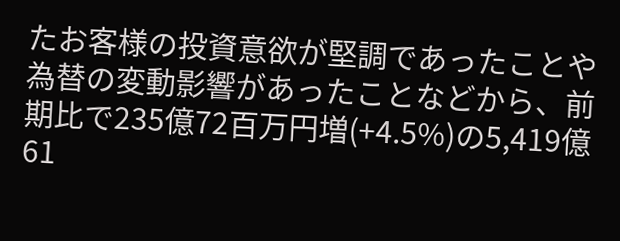たお客様の投資意欲が堅調であったことや為替の変動影響があったことなどから、前期比で235億72百万円増(+4.5%)の5,419億61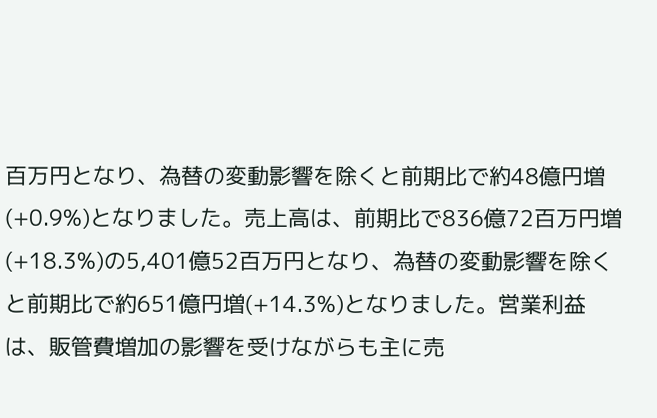百万円となり、為替の変動影響を除くと前期比で約48億円増(+0.9%)となりました。売上高は、前期比で836億72百万円増(+18.3%)の5,401億52百万円となり、為替の変動影響を除くと前期比で約651億円増(+14.3%)となりました。営業利益は、販管費増加の影響を受けながらも主に売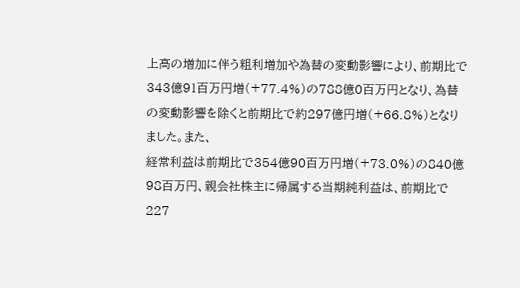上高の増加に伴う粗利増加や為替の変動影響により、前期比で343億91百万円増(+77.4%)の788億0百万円となり、為替の変動影響を除くと前期比で約297億円増(+66.8%)となりました。また、
経常利益は前期比で354億90百万円増(+73.0%)の840億98百万円、親会社株主に帰属する当期純利益は、前期比で227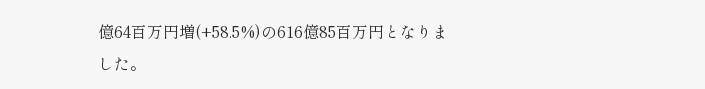億64百万円増(+58.5%)の616億85百万円となりました。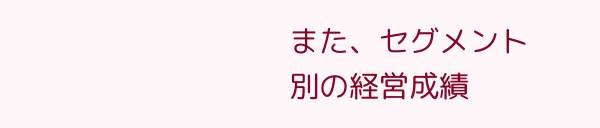また、セグメント別の経営成績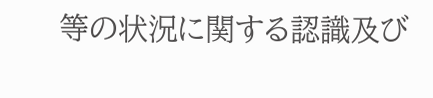等の状況に関する認識及び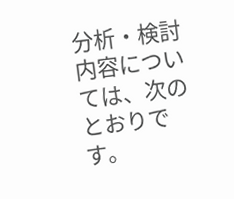分析・検討内容については、次のとおりです。